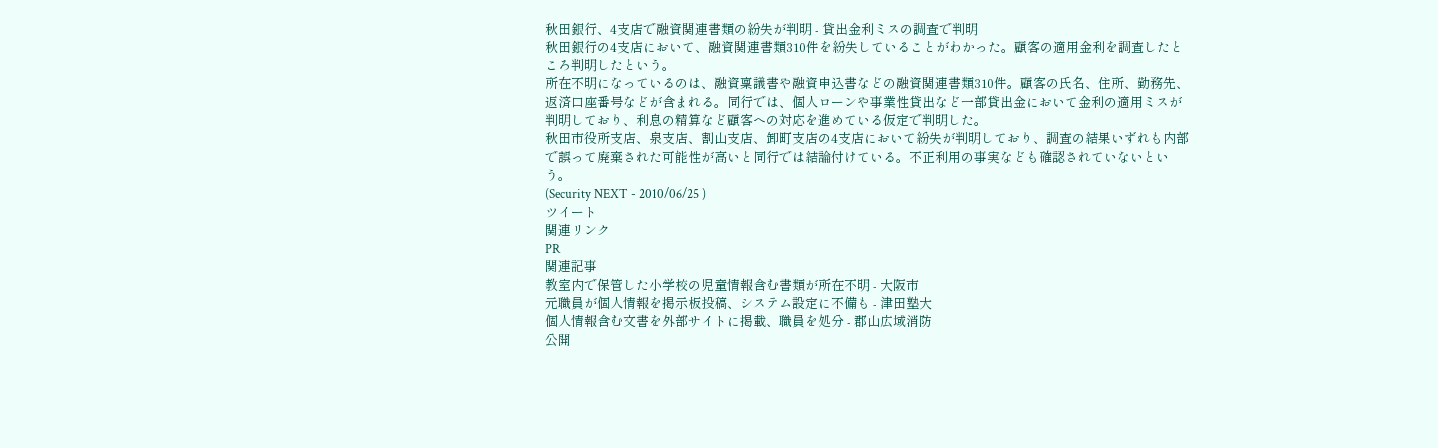秋田銀行、4支店で融資関連書類の紛失が判明 - 貸出金利ミスの調査で判明
秋田銀行の4支店において、融資関連書類310件を紛失していることがわかった。顧客の適用金利を調査したところ判明したという。
所在不明になっているのは、融資稟議書や融資申込書などの融資関連書類310件。顧客の氏名、住所、勤務先、返済口座番号などが含まれる。同行では、個人ローンや事業性貸出など一部貸出金において金利の適用ミスが判明しており、利息の精算など顧客への対応を進めている仮定で判明した。
秋田市役所支店、泉支店、割山支店、卸町支店の4支店において紛失が判明しており、調査の結果いずれも内部で誤って廃棄された可能性が高いと同行では結論付けている。不正利用の事実なども確認されていないという。
(Security NEXT - 2010/06/25 )
ツイート
関連リンク
PR
関連記事
教室内で保管した小学校の児童情報含む書類が所在不明 - 大阪市
元職員が個人情報を掲示板投稿、システム設定に不備も - 津田塾大
個人情報含む文書を外部サイトに掲載、職員を処分 - 郡山広域消防
公開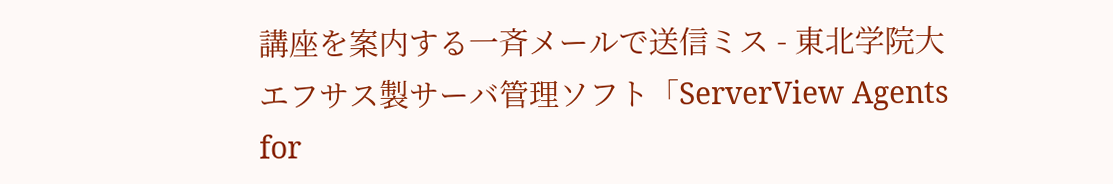講座を案内する一斉メールで送信ミス - 東北学院大
エフサス製サーバ管理ソフト「ServerView Agents for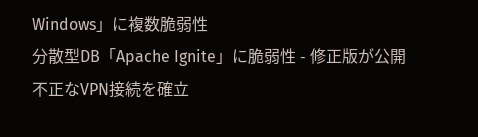Windows」に複数脆弱性
分散型DB「Apache Ignite」に脆弱性 - 修正版が公開
不正なVPN接続を確立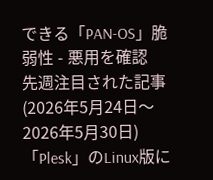できる「PAN-OS」脆弱性 - 悪用を確認
先週注目された記事(2026年5月24日〜2026年5月30日)
「Plesk」のLinux版に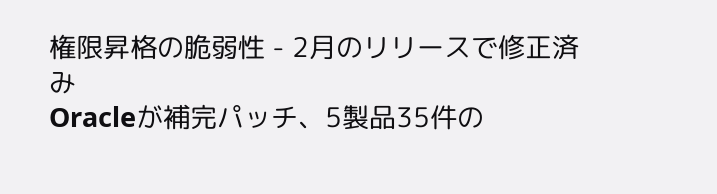権限昇格の脆弱性 - 2月のリリースで修正済み
Oracleが補完パッチ、5製品35件の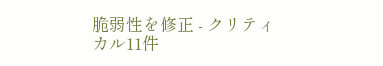脆弱性を修正 - クリティカル11件